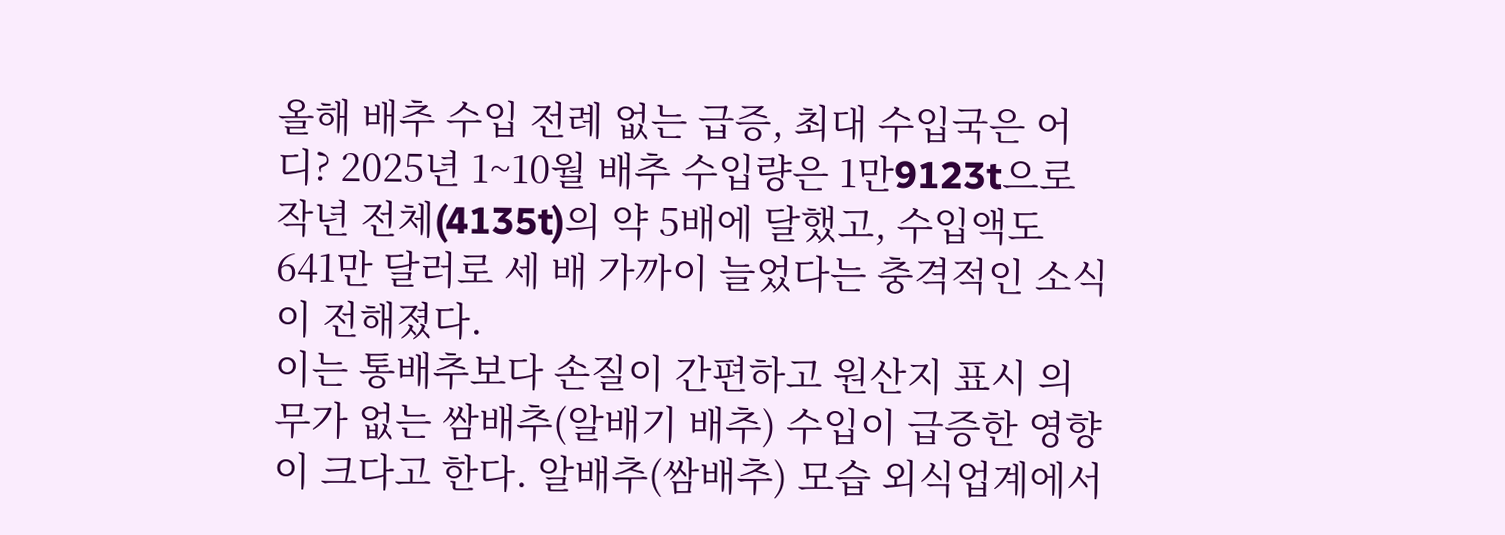올해 배추 수입 전례 없는 급증, 최대 수입국은 어디? 2025년 1~10월 배추 수입량은 1만9123t으로 작년 전체(4135t)의 약 5배에 달했고, 수입액도 641만 달러로 세 배 가까이 늘었다는 충격적인 소식이 전해졌다.
이는 통배추보다 손질이 간편하고 원산지 표시 의무가 없는 쌈배추(알배기 배추) 수입이 급증한 영향이 크다고 한다. 알배추(쌈배추) 모습 외식업계에서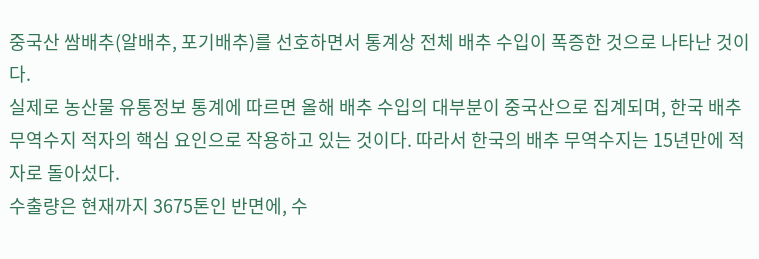중국산 쌈배추(알배추, 포기배추)를 선호하면서 통계상 전체 배추 수입이 폭증한 것으로 나타난 것이다.
실제로 농산물 유통정보 통계에 따르면 올해 배추 수입의 대부분이 중국산으로 집계되며, 한국 배추 무역수지 적자의 핵심 요인으로 작용하고 있는 것이다. 따라서 한국의 배추 무역수지는 15년만에 적자로 돌아섰다.
수출량은 현재까지 3675톤인 반면에, 수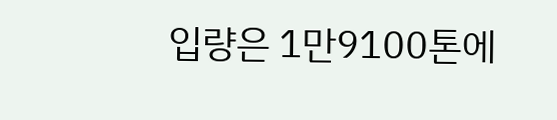입량은 1만9100톤에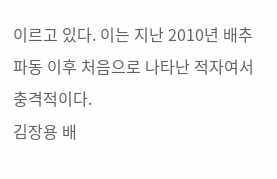이르고 있다. 이는 지난 2010년 배추파동 이후 처음으로 나타난 적자여서 충격적이다.
김장용 배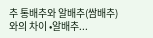추 통배추와 알배추(쌈배추)와의 차이 •알배추...